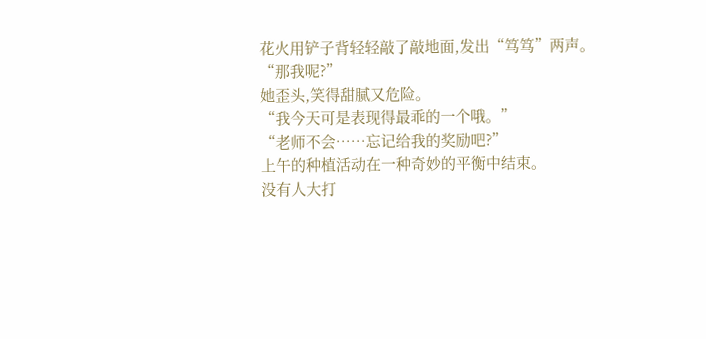花火用铲子背轻轻敲了敲地面,发出“笃笃”两声。
“那我呢?”
她歪头,笑得甜腻又危险。
“我今天可是表现得最乖的一个哦。”
“老师不会……忘记给我的奖励吧?”
上午的种植活动在一种奇妙的平衡中结束。
没有人大打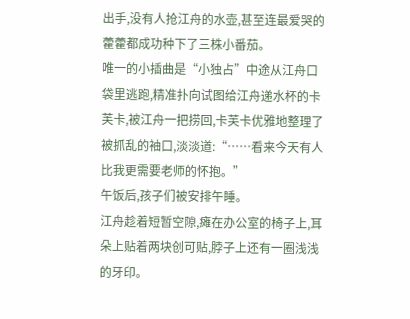出手,没有人抢江舟的水壶,甚至连最爱哭的藿藿都成功种下了三株小番茄。
唯一的小插曲是“小独占”中途从江舟口袋里逃跑,精准扑向试图给江舟递水杯的卡芙卡,被江舟一把捞回,卡芙卡优雅地整理了被抓乱的袖口,淡淡道:“……看来今天有人比我更需要老师的怀抱。”
午饭后,孩子们被安排午睡。
江舟趁着短暂空隙,瘫在办公室的椅子上,耳朵上贴着两块创可贴,脖子上还有一圈浅浅的牙印。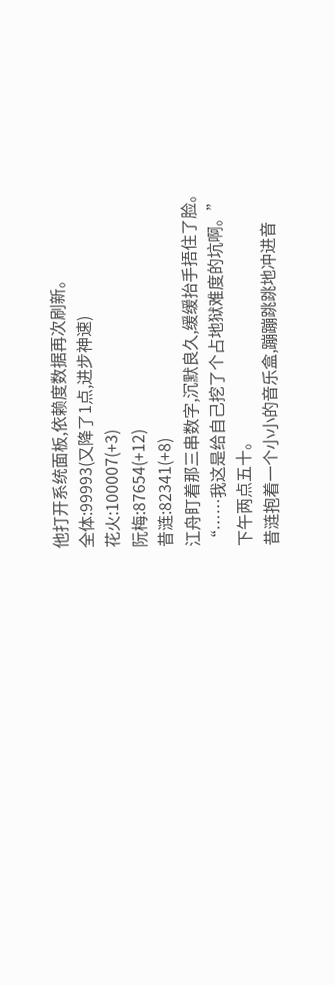他打开系统面板,依赖度数据再次刷新。
全体:99993(又降了1点,进步神速)
花火:100007(+3)
阮梅:87654(+12)
昔涟:82341(+8)
江舟盯着那三串数字,沉默良久,缓缓抬手捂住了脸。
“……我这是给自己挖了个占地狱难度的坑啊。”
下午两点五十。
昔涟抱着一个小小的音乐盒,蹦蹦跳跳地冲进音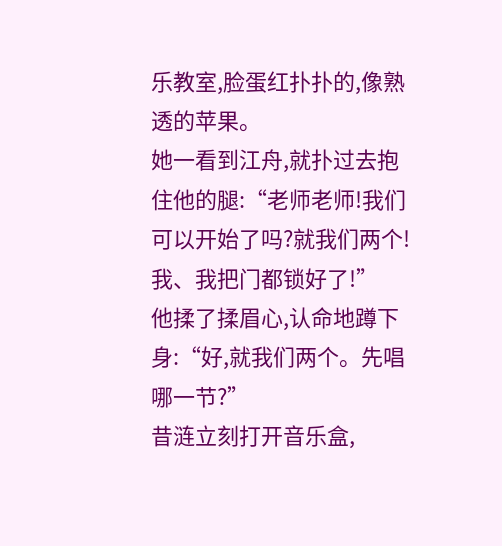乐教室,脸蛋红扑扑的,像熟透的苹果。
她一看到江舟,就扑过去抱住他的腿:“老师老师!我们可以开始了吗?就我们两个!我、我把门都锁好了!”
他揉了揉眉心,认命地蹲下身:“好,就我们两个。先唱哪一节?”
昔涟立刻打开音乐盒,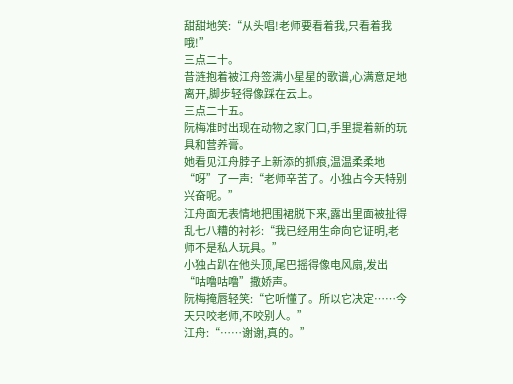甜甜地笑:“从头唱!老师要看着我,只看着我哦!”
三点二十。
昔涟抱着被江舟签满小星星的歌谱,心满意足地离开,脚步轻得像踩在云上。
三点二十五。
阮梅准时出现在动物之家门口,手里提着新的玩具和营养膏。
她看见江舟脖子上新添的抓痕,温温柔柔地“呀”了一声:“老师辛苦了。小独占今天特别兴奋呢。”
江舟面无表情地把围裙脱下来,露出里面被扯得乱七八糟的衬衫:“我已经用生命向它证明,老师不是私人玩具。”
小独占趴在他头顶,尾巴摇得像电风扇,发出“咕噜咕噜”撒娇声。
阮梅掩唇轻笑:“它听懂了。所以它决定……今天只咬老师,不咬别人。”
江舟:“……谢谢,真的。”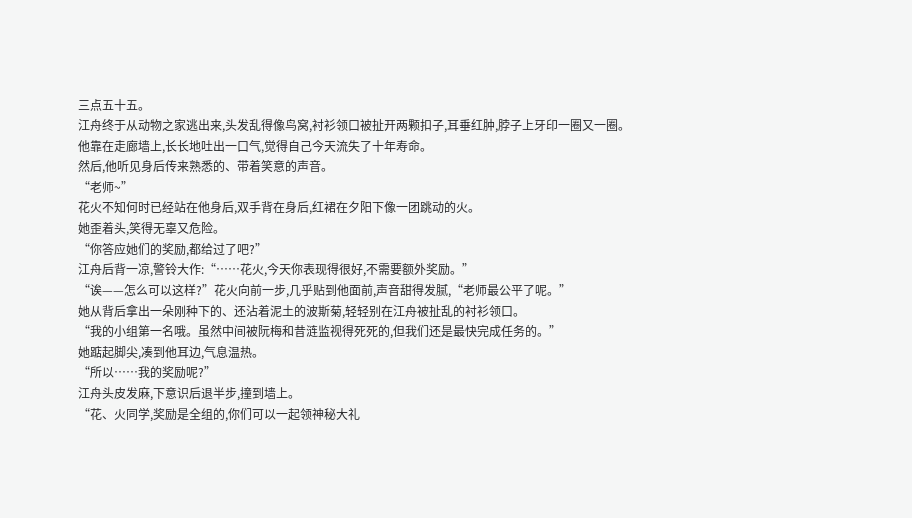三点五十五。
江舟终于从动物之家逃出来,头发乱得像鸟窝,衬衫领口被扯开两颗扣子,耳垂红肿,脖子上牙印一圈又一圈。
他靠在走廊墙上,长长地吐出一口气,觉得自己今天流失了十年寿命。
然后,他听见身后传来熟悉的、带着笑意的声音。
“老师~”
花火不知何时已经站在他身后,双手背在身后,红裙在夕阳下像一团跳动的火。
她歪着头,笑得无辜又危险。
“你答应她们的奖励,都给过了吧?”
江舟后背一凉,警铃大作:“……花火,今天你表现得很好,不需要额外奖励。”
“诶——怎么可以这样?”花火向前一步,几乎贴到他面前,声音甜得发腻,“老师最公平了呢。”
她从背后拿出一朵刚种下的、还沾着泥土的波斯菊,轻轻别在江舟被扯乱的衬衫领口。
“我的小组第一名哦。虽然中间被阮梅和昔涟监视得死死的,但我们还是最快完成任务的。”
她踮起脚尖,凑到他耳边,气息温热。
“所以……我的奖励呢?”
江舟头皮发麻,下意识后退半步,撞到墙上。
“花、火同学,奖励是全组的,你们可以一起领神秘大礼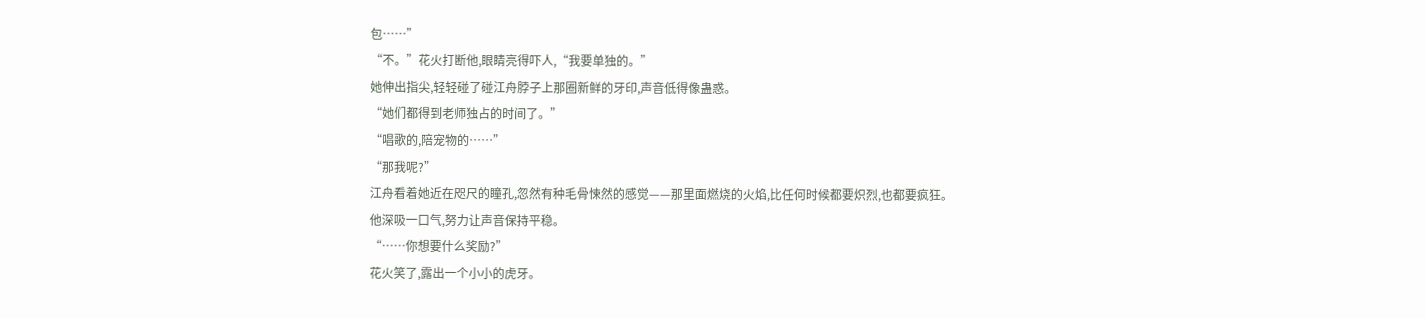包……”
“不。”花火打断他,眼睛亮得吓人,“我要单独的。”
她伸出指尖,轻轻碰了碰江舟脖子上那圈新鲜的牙印,声音低得像蛊惑。
“她们都得到老师独占的时间了。”
“唱歌的,陪宠物的……”
“那我呢?”
江舟看着她近在咫尺的瞳孔,忽然有种毛骨悚然的感觉——那里面燃烧的火焰,比任何时候都要炽烈,也都要疯狂。
他深吸一口气,努力让声音保持平稳。
“……你想要什么奖励?”
花火笑了,露出一个小小的虎牙。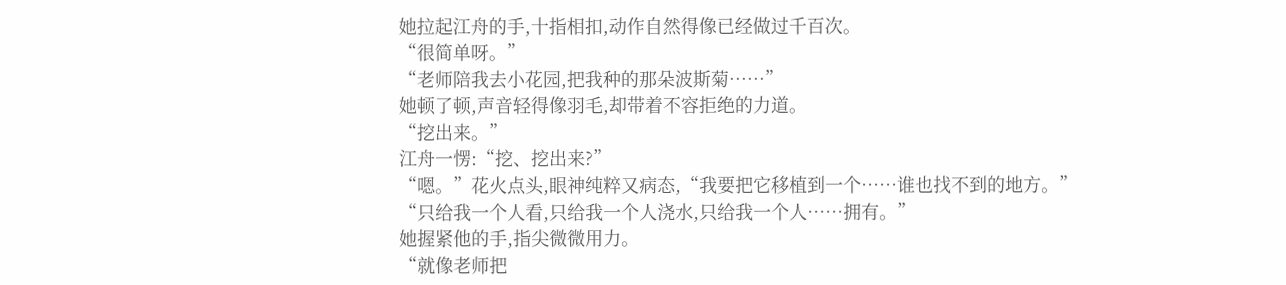她拉起江舟的手,十指相扣,动作自然得像已经做过千百次。
“很简单呀。”
“老师陪我去小花园,把我种的那朵波斯菊……”
她顿了顿,声音轻得像羽毛,却带着不容拒绝的力道。
“挖出来。”
江舟一愣:“挖、挖出来?”
“嗯。”花火点头,眼神纯粹又病态,“我要把它移植到一个……谁也找不到的地方。”
“只给我一个人看,只给我一个人浇水,只给我一个人……拥有。”
她握紧他的手,指尖微微用力。
“就像老师把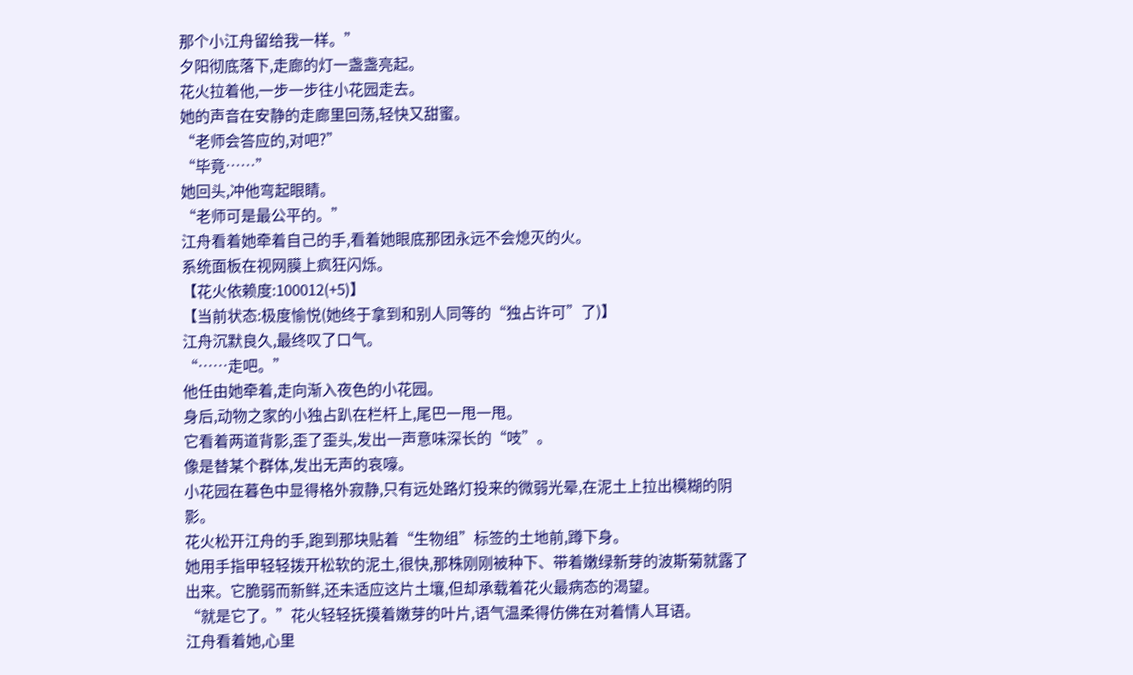那个小江舟留给我一样。”
夕阳彻底落下,走廊的灯一盏盏亮起。
花火拉着他,一步一步往小花园走去。
她的声音在安静的走廊里回荡,轻快又甜蜜。
“老师会答应的,对吧?”
“毕竟……”
她回头,冲他弯起眼睛。
“老师可是最公平的。”
江舟看着她牵着自己的手,看着她眼底那团永远不会熄灭的火。
系统面板在视网膜上疯狂闪烁。
【花火依赖度:100012(+5)】
【当前状态:极度愉悦(她终于拿到和别人同等的“独占许可”了)】
江舟沉默良久,最终叹了口气。
“……走吧。”
他任由她牵着,走向渐入夜色的小花园。
身后,动物之家的小独占趴在栏杆上,尾巴一甩一甩。
它看着两道背影,歪了歪头,发出一声意味深长的“吱”。
像是替某个群体,发出无声的哀嚎。
小花园在暮色中显得格外寂静,只有远处路灯投来的微弱光晕,在泥土上拉出模糊的阴影。
花火松开江舟的手,跑到那块贴着“生物组”标签的土地前,蹲下身。
她用手指甲轻轻拨开松软的泥土,很快,那株刚刚被种下、带着嫩绿新芽的波斯菊就露了出来。它脆弱而新鲜,还未适应这片土壤,但却承载着花火最病态的渴望。
“就是它了。”花火轻轻抚摸着嫩芽的叶片,语气温柔得仿佛在对着情人耳语。
江舟看着她,心里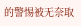的警惕被无奈取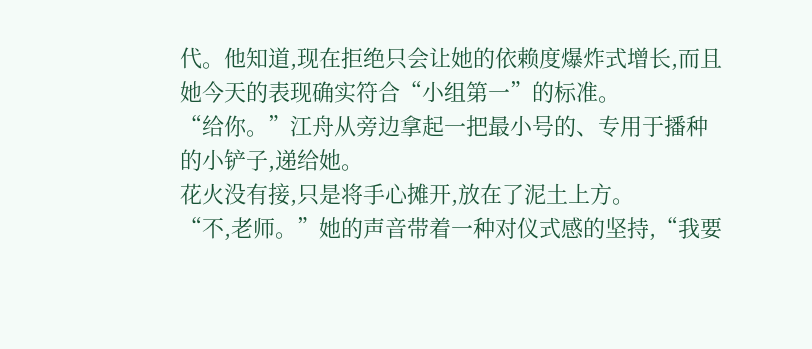代。他知道,现在拒绝只会让她的依赖度爆炸式增长,而且她今天的表现确实符合“小组第一”的标准。
“给你。”江舟从旁边拿起一把最小号的、专用于播种的小铲子,递给她。
花火没有接,只是将手心摊开,放在了泥土上方。
“不,老师。”她的声音带着一种对仪式感的坚持,“我要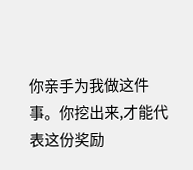你亲手为我做这件事。你挖出来,才能代表这份奖励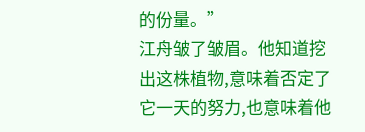的份量。”
江舟皱了皱眉。他知道挖出这株植物,意味着否定了它一天的努力,也意味着他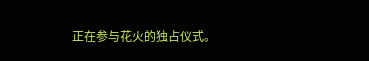正在参与花火的独占仪式。